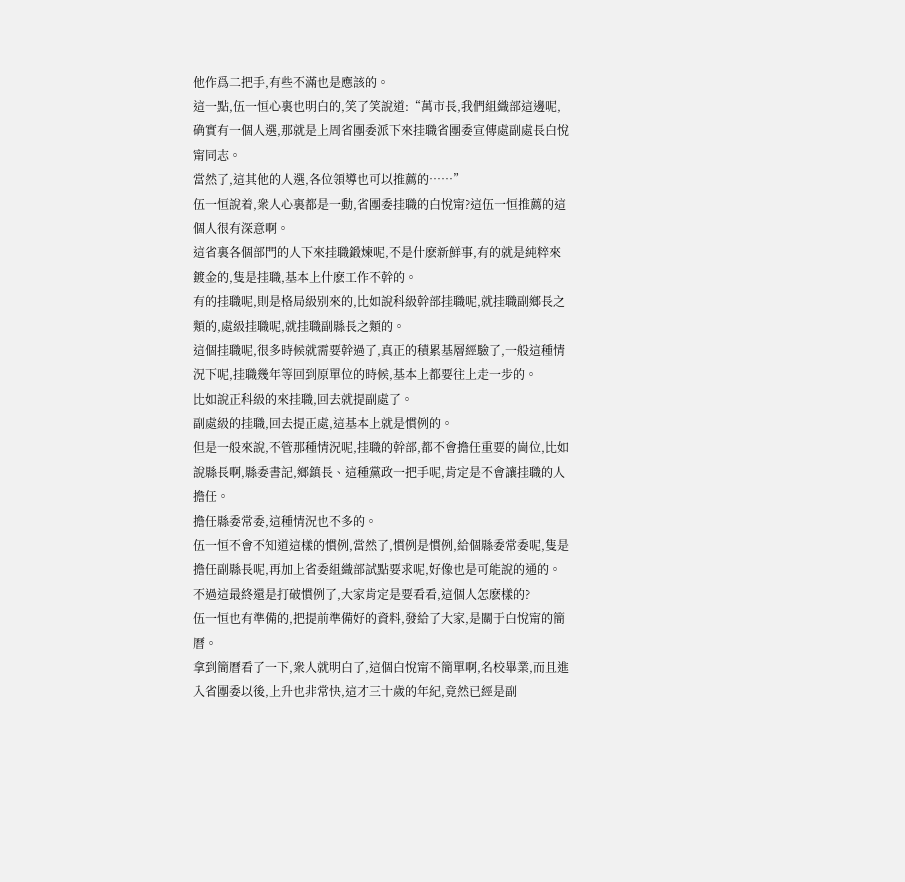他作爲二把手,有些不滿也是應該的。
這一點,伍一恒心裏也明白的,笑了笑說道:“萬市長,我們組織部這邊呢,确實有一個人選,那就是上周省團委派下來挂職省團委宣傳處副處長白悅甯同志。
當然了,這其他的人選,各位領導也可以推薦的……”
伍一恒說着,衆人心裏都是一動,省團委挂職的白悅甯?這伍一恒推薦的這個人很有深意啊。
這省裏各個部門的人下來挂職鍛煉呢,不是什麽新鮮事,有的就是純粹來鍍金的,隻是挂職,基本上什麽工作不幹的。
有的挂職呢,則是格局級别來的,比如說科級幹部挂職呢,就挂職副鄉長之類的,處級挂職呢,就挂職副縣長之類的。
這個挂職呢,很多時候就需要幹過了,真正的積累基層經驗了,一般這種情況下呢,挂職幾年等回到原單位的時候,基本上都要往上走一步的。
比如說正科級的來挂職,回去就提副處了。
副處級的挂職,回去提正處,這基本上就是慣例的。
但是一般來說,不管那種情況呢,挂職的幹部,都不會擔任重要的崗位,比如說縣長啊,縣委書記,鄉鎮長、這種黨政一把手呢,肯定是不會讓挂職的人擔任。
擔任縣委常委,這種情況也不多的。
伍一恒不會不知道這樣的慣例,當然了,慣例是慣例,給個縣委常委呢,隻是擔任副縣長呢,再加上省委組織部試點要求呢,好像也是可能說的通的。
不過這最終還是打破慣例了,大家肯定是要看看,這個人怎麽樣的?
伍一恒也有準備的,把提前準備好的資料,發給了大家,是關于白悅甯的簡曆。
拿到簡曆看了一下,衆人就明白了,這個白悅甯不簡單啊,名校畢業,而且進入省團委以後,上升也非常快,這才三十歲的年紀,竟然已經是副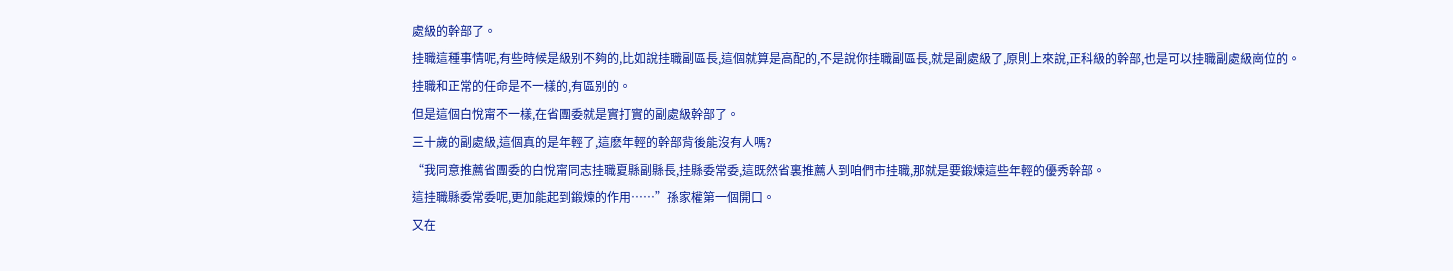處級的幹部了。
挂職這種事情呢,有些時候是級别不夠的,比如說挂職副區長,這個就算是高配的,不是說你挂職副區長,就是副處級了,原則上來說,正科級的幹部,也是可以挂職副處級崗位的。
挂職和正常的任命是不一樣的,有區别的。
但是這個白悅甯不一樣,在省團委就是實打實的副處級幹部了。
三十歲的副處級,這個真的是年輕了,這麽年輕的幹部背後能沒有人嗎?
“我同意推薦省團委的白悅甯同志挂職夏縣副縣長,挂縣委常委,這既然省裏推薦人到咱們市挂職,那就是要鍛煉這些年輕的優秀幹部。
這挂職縣委常委呢,更加能起到鍛煉的作用……”孫家權第一個開口。
又在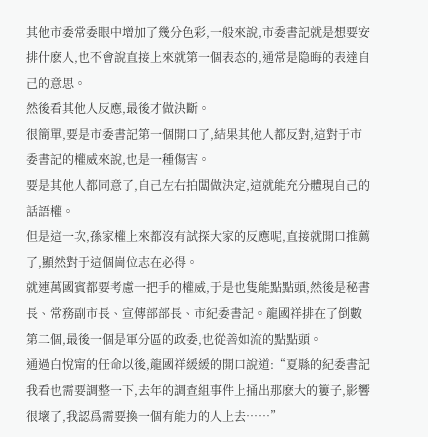其他市委常委眼中增加了幾分色彩,一般來說,市委書記就是想要安排什麽人,也不會說直接上來就第一個表态的,通常是隐晦的表達自己的意思。
然後看其他人反應,最後才做決斷。
很簡單,要是市委書記第一個開口了,結果其他人都反對,這對于市委書記的權威來說,也是一種傷害。
要是其他人都同意了,自己左右拍闆做決定,這就能充分體現自己的話語權。
但是這一次,孫家權上來都沒有試探大家的反應呢,直接就開口推薦了,顯然對于這個崗位志在必得。
就連萬國賓都要考慮一把手的權威,于是也隻能點點頭,然後是秘書長、常務副市長、宣傳部部長、市紀委書記。龍國祥排在了倒數第二個,最後一個是軍分區的政委,也從善如流的點點頭。
通過白悅甯的任命以後,龍國祥緩緩的開口說道:“夏縣的紀委書記我看也需要調整一下,去年的調查組事件上捅出那麽大的簍子,影響很壞了,我認爲需要換一個有能力的人上去……”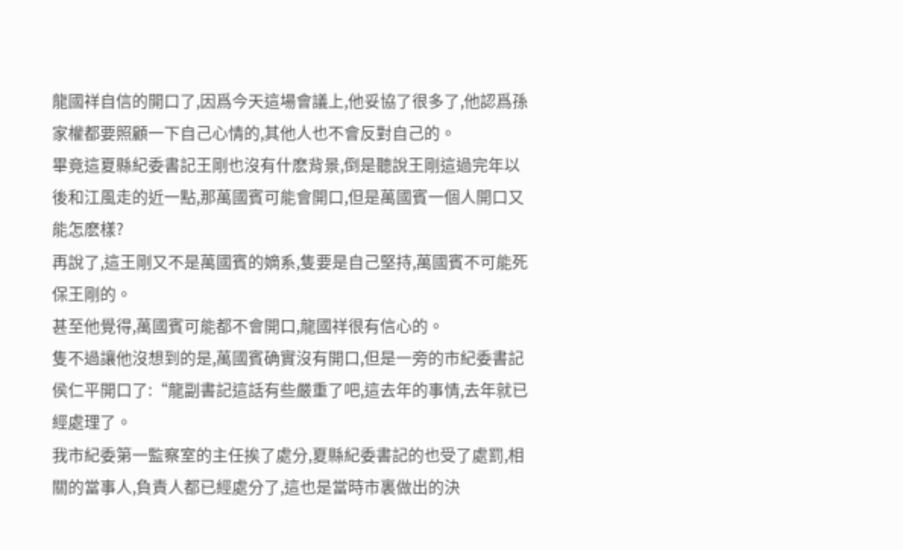龍國祥自信的開口了,因爲今天這場會議上,他妥協了很多了,他認爲孫家權都要照顧一下自己心情的,其他人也不會反對自己的。
畢竟這夏縣紀委書記王剛也沒有什麽背景,倒是聽說王剛這過完年以後和江風走的近一點,那萬國賓可能會開口,但是萬國賓一個人開口又能怎麽樣?
再說了,這王剛又不是萬國賓的嫡系,隻要是自己堅持,萬國賓不可能死保王剛的。
甚至他覺得,萬國賓可能都不會開口,龍國祥很有信心的。
隻不過讓他沒想到的是,萬國賓确實沒有開口,但是一旁的市紀委書記侯仁平開口了:“龍副書記這話有些嚴重了吧,這去年的事情,去年就已經處理了。
我市紀委第一監察室的主任挨了處分,夏縣紀委書記的也受了處罰,相關的當事人,負責人都已經處分了,這也是當時市裏做出的決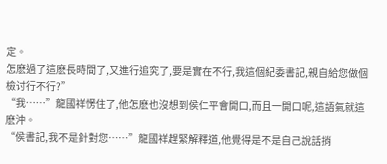定。
怎麽過了這麽長時間了,又進行追究了,要是實在不行,我這個紀委書記,親自給您做個檢讨行不行?”
“我……”龍國祥愣住了,他怎麽也沒想到侯仁平會開口,而且一開口呢,這語氣就這麽沖。
“侯書記,我不是針對您……”龍國祥趕緊解釋道,他覺得是不是自己說話捎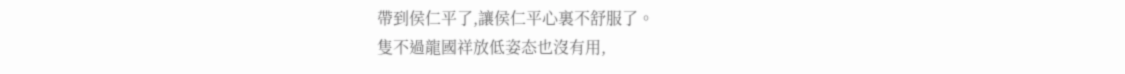帶到侯仁平了,讓侯仁平心裏不舒服了。
隻不過龍國祥放低姿态也沒有用,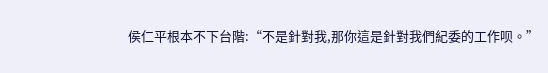侯仁平根本不下台階:“不是針對我,那你這是針對我們紀委的工作呗。”